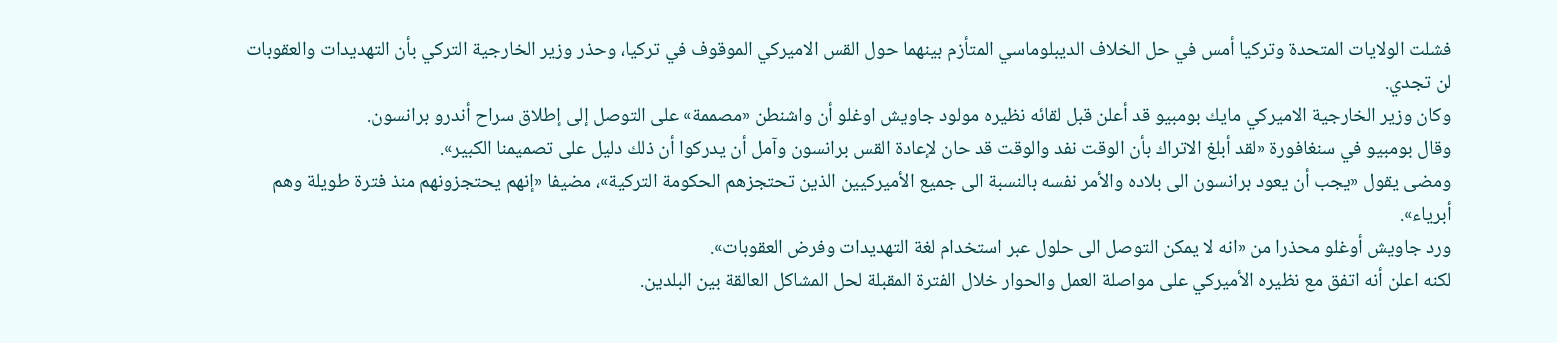فشلت الولايات المتحدة وتركيا أمس في حل الخلاف الديبلوماسي المتأزم بينهما حول القس الاميركي الموقوف في تركيا، وحذر وزير الخارجية التركي بأن التهديدات والعقوبات لن تجدي.
وكان وزير الخارجية الاميركي مايك بومبيو قد أعلن قبل لقائه نظيره مولود جاويش اوغلو أن واشنطن «مصممة» على التوصل إلى إطلاق سراح أندرو برانسون.
وقال بومبيو في سنغافورة «لقد أبلغ الاتراك بأن الوقت نفد والوقت قد حان لإعادة القس برانسون وآمل أن يدركوا أن ذلك دليل على تصميمنا الكبير».
ومضى يقول «يجب أن يعود برانسون الى بلاده والأمر نفسه بالنسبة الى جميع الأميركيين الذين تحتجزهم الحكومة التركية»، مضيفا «إنهم يحتجزونهم منذ فترة طويلة وهم أبرياء».
ورد جاويش أوغلو محذرا من «انه لا يمكن التوصل الى حلول عبر استخدام لغة التهديدات وفرض العقوبات».
لكنه اعلن أنه اتفق مع نظيره الأميركي على مواصلة العمل والحوار خلال الفترة المقبلة لحل المشاكل العالقة بين البلدين.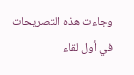وجاءت هذه التصريحات في أول لقاء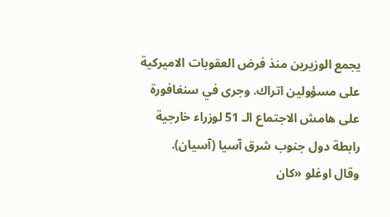يجمع الوزيرين منذ فرض العقوبات الاميركية على مسؤولين اتراك. وجرى في سنغافورة على هامش الاجتماع الـ 51 لوزراء خارجية رابطة دول جنوب شرق آسيا (آسيان).
وقال اوغلو «كان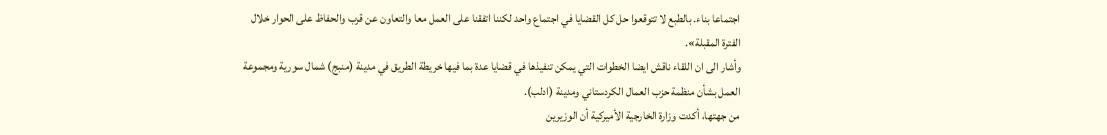اجتماعا بناء. بالطبع لا تتوقعوا حل كل القضايا في اجتماع واحد لكننا اتفقنا على العمل معا والتعاون عن قرب والحفاظ على الحوار خلال الفترة المقبلة».
وأشار الى ان اللقاء ناقش ايضا الخطوات التي يمكن تنفيذها في قضايا عدة بما فيها خريطة الطريق في مدينة (منبج) شمال سورية ومجموعة العمل بشأن منظمة حزب العمال الكردستاني ومدينة (ادلب).
من جهتها، أكدت وزارة الخارجية الأميركية أن الوزيرين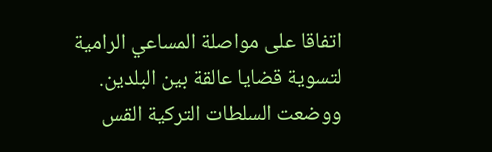اتفاقا على مواصلة المساعي الرامية لتسوية قضايا عالقة بين البلدين.
ووضعت السلطات التركية القس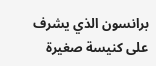برانسون الذي يشرف على كنيسة صغيرة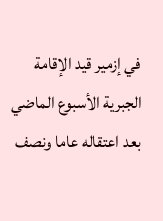في إزمير قيد الإقامة الجبرية الأسبوع الماضي بعد اعتقاله عاما ونصف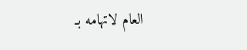العام لاتهامه بـ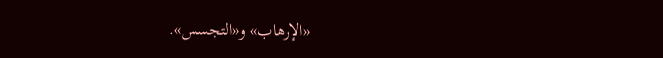«الإرهاب» و«التجسس».